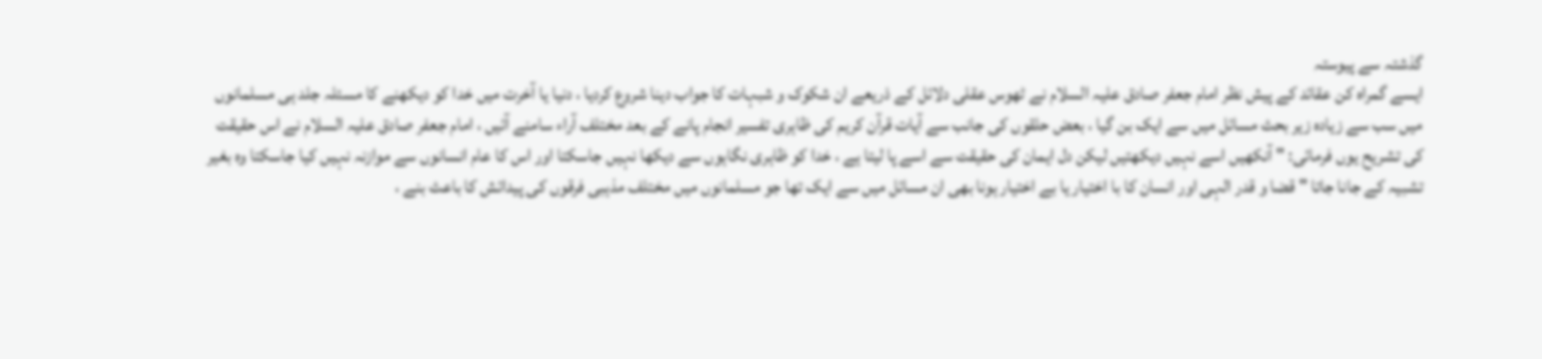گذشتہ سے پیوستہ
ایسے گمراہ کن عقائد کے پیش نظر امام جعفر صادق علیہ السلام نے ٹھوس عقلی دلائل کے ذریعے ان شکوک و شبہات کا جواب دینا شروع کردیا ، دنیا یا آخرت میں خدا کو دیکھنے کا مسئلہ جلد ہی مسلمانوں میں سب سے زیادہ زیر بحث مسائل میں سے ایک بن گیا ، بعض حلقوں کی جانب سے آیات قرآن کریم کی ظاہری تفسیر انجام پانے کے بعد مختلف آراء سامنے آئیں ، امام جعفر صادق علیہ السلام نے اس حقیقت کی تشریح یوں فرمائی: " آنکھیں اسے نہیں دیکھتیں لیکن دل ایمان کی حقیقت سے اسے پا لیتا ہے ، خدا کو ظاہری نگاہوں سے دیکھا نہیں جاسکتا اور اس کا عام انسانوں سے موازنہ نہیں کیا جاسکتا وہ بغیر تشبیہ کے جانا جاتا " قضا و قدر الہی اور انسان کا با اختیار یا بے اختیار ہونا بھی ان مسائل میں سے ایک تھا جو مسلمانوں میں مختلف مذہبی فرقوں کی پیدائش کا باعث بنے ،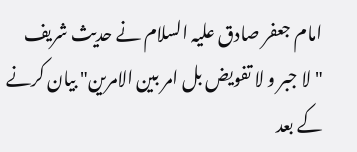امام جعفر صادق علیہ السلام نے حدیث شریف "لا جبر و لا تفویض بل امر بین الامرین" بیان کرنے کے بعد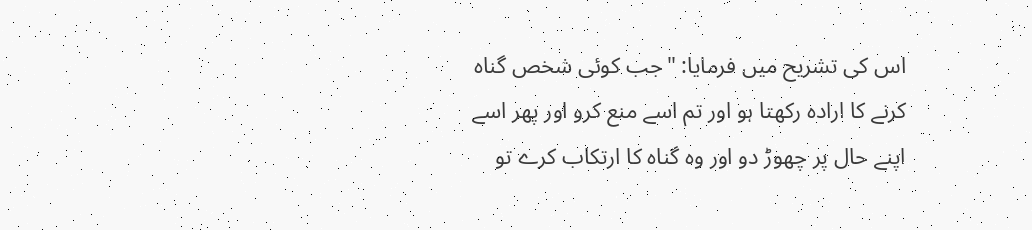اس کی تشریح میں فرمایا: "جب کوئی شخص گناہ کرنے کا ارادہ رکھتا ہو اور تم اسے منع کرو اور پھر اسے اپنے حال پر چھوڑ دو اور وہ گناہ کا ارتکاب کرے تو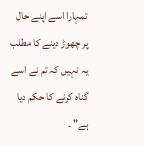تمہارا اسے اپنے حال پر چھوڑ دینے کا مطلب یہ نہیں کہ تم نے اسے گناہ کرنے کا حکم دیا ہے" ۔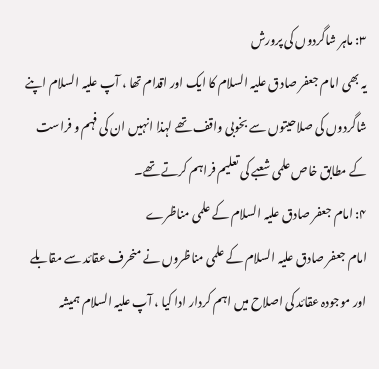۳: ماہر شاگردوں کی پرورش
یہ بھی امام جعفر صادق علیہ السلام کا ایک اور اقدام تھا ، آپ علیہ السلام اپنے شاگردوں کی صلاحیتوں سے بخوبی واقف تھے لہذا انہیں ان کی فہم و فراست کے مطابق خاص علمی شعبے کی تعلیم فراہم کرتے تھے۔
۴: امام جعفر صادق علیہ السلام کے علمی مناظرے
امام جعفر صادق علیہ السلام کے علمی مناظروں نے منحرف عقائد سے مقابلے اور موجودہ عقائد کی اصلاح میں اہم کردار ادا کیا ، آپ علیہ السلام ہمیشہ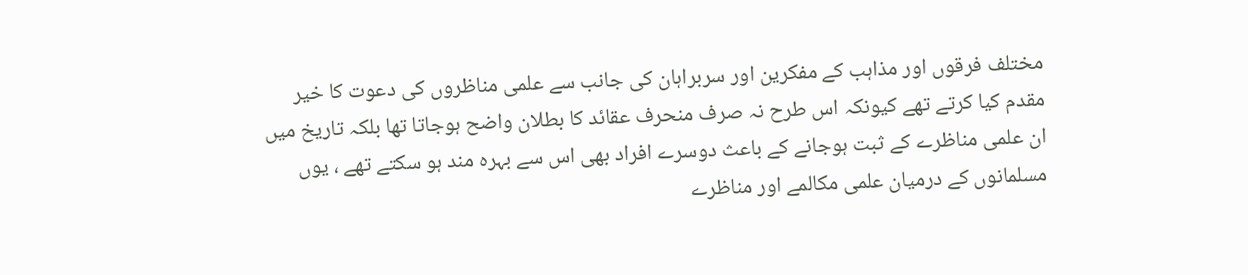مختلف فرقوں اور مذاہب کے مفکرین اور سربراہان کی جانب سے علمی مناظروں کی دعوت کا خیر مقدم کیا کرتے تھے کیونکہ اس طرح نہ صرف منحرف عقائد کا بطلان واضح ہوجاتا تھا بلکہ تاریخ میں ان علمی مناظرے کے ثبت ہوجانے کے باعث دوسرے افراد بھی اس سے بہرہ مند ہو سکتے تھے ، یوں مسلمانوں کے درمیان علمی مکالمے اور مناظرے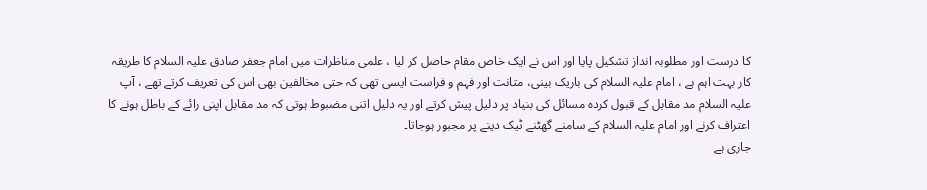کا درست اور مطلوبہ انداز تشکیل پایا اور اس نے ایک خاص مقام حاصل کر لیا ، علمی مناظرات میں امام جعفر صادق علیہ السلام کا طریقہ کار بہت اہم ہے ، امام علیہ السلام کی باریک بینی، متانت اور فہم و فراست ایسی تھی کہ حتی مخالفین بھی اس کی تعریف کرتے تھے ، آپ علیہ السلام مد مقابل کے قبول کردہ مسائل کی بنیاد پر دلیل پیش کرتے اور یہ دلیل اتنی مضبوط ہوتی کہ مد مقابل اپنی رائے کے باطل ہونے کا اعتراف کرنے اور امام علیہ السلام کے سامنے گھٹنے ٹیک دینے پر مجبور ہوجاتا۔
جاری ہے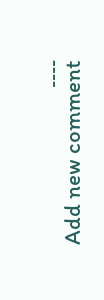۔۔۔۔
Add new comment